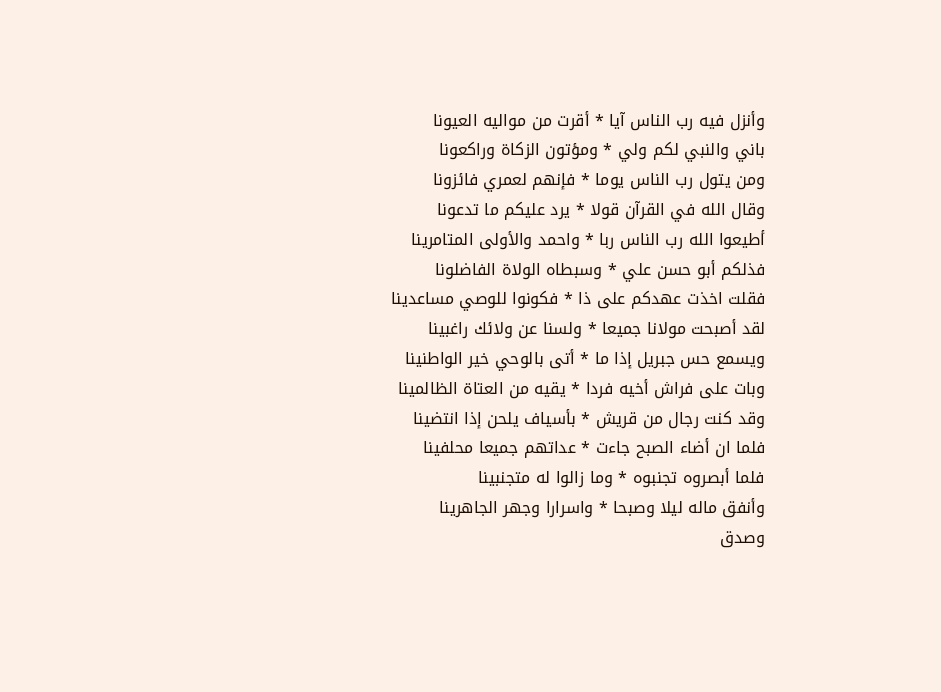وأنزل فيه رب الناس آيا * أقرت من مواليه العيونا
باني والنبي لكم ولي * ومؤتون الزكاة وراكعونا
ومن يتول رب الناس يوما * فإنهم لعمري فائزونا
وقال الله في القرآن قولا * يرد عليكم ما تدعونا
أطيعوا الله رب الناس ربا * واحمد والأولى المتامرينا
فذلكم أبو حسن علي * وسبطاه الولاة الفاضلونا
فقلت اخذت عهدكم على ذا * فكونوا للوصي مساعدينا
لقد أصبحت مولانا جميعا * ولسنا عن ولائك راغبينا
ويسمع حس جبريل إذا ما * أتى بالوحي خير الواطنينا
وبات على فراش أخيه فردا * يقيه من العتاة الظالمينا
وقد كنت رجال من قريش * بأسياف يلحن إذا انتضينا
فلما ان أضاء الصبح جاءت * عداتهم جميعا محلفينا
فلما أبصروه تجنبوه * وما زالوا له متجنبينا
وأنفق ماله ليلا وصبحا * واسرارا وجهر الجاهرينا
وصدق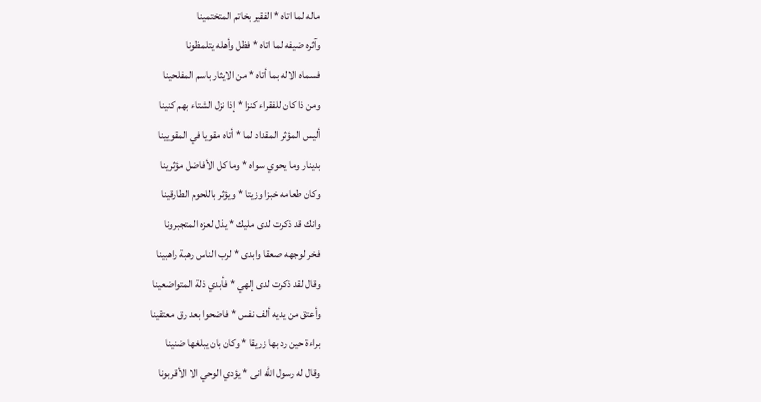ماله لما اتاه * الفقير بخاتم المتختمينا
وآثره ضيفه لما اتاه * فظل وأهله يتلمظونا
فسماه الاله بما أتاه * من الايثار باسم المفلحينا
ومن ذا كان للفقراء كنزا * إذا نزل الشتاء بهم كنينا
أليس المؤثر المقداد لما * أتاه مقويا في المقويينا
بدينار وما يحوي سواه * وما كل الأفاضل مؤثرينا
وكان طعامه خبزا وزيتا * ويؤثر باللحوم الطارقينا
وانك قد ذكرت لدى مليك * يذل لعزه المتجبرونا
فخر لوجهه صعقا وابدى * لرب الناس رهبة راهبينا
وقال لقد ذكرت لدى إلهي * فأبدي ذلة المتواضعينا
وأعتق من يديه ألف نفس * فاضحوا بعد رق معتقينا
براءة حين رد بها زريقا * وكان بان يبلغها ضنينا
وقال له رسول الله انى * يؤدي الوحي الا الأقربونا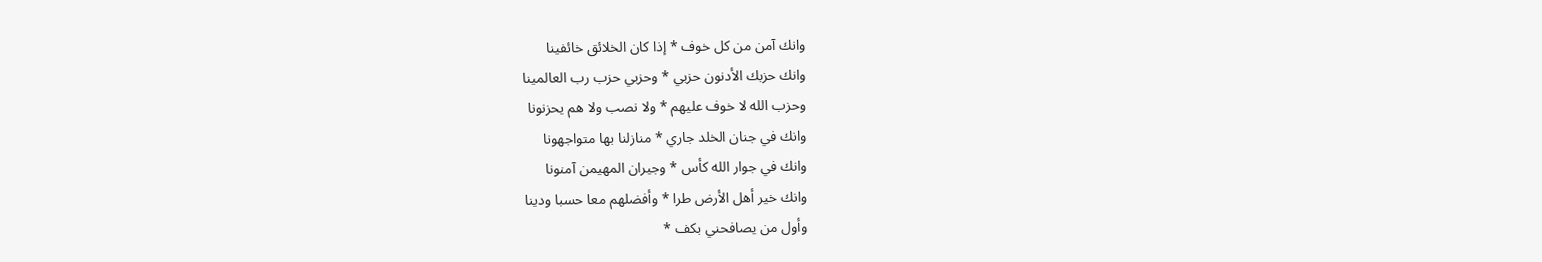وانك آمن من كل خوف * إذا كان الخلائق خائفينا
وانك حزبك الأدنون حزبي * وحزبي حزب رب العالمينا
وحزب الله لا خوف عليهم * ولا نصب ولا هم يحزنونا
وانك في جنان الخلد جاري * منازلنا بها متواجهونا
وانك في جوار الله كأس * وجيران المهيمن آمنونا
وانك خير أهل الأرض طرا * وأفضلهم معا حسبا ودينا
وأول من يصافحني بكف *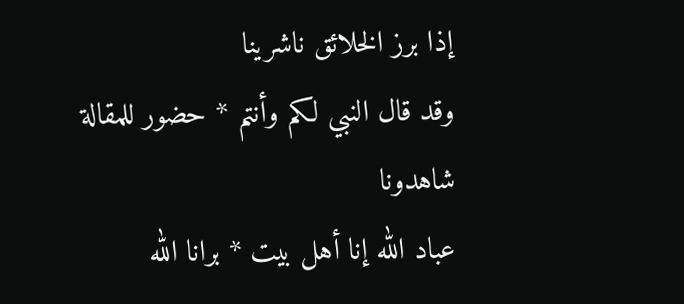إذا برز الخلائق ناشرينا
وقد قال النبي لكم وأنتم * حضور للمقالة شاهدونا
عباد الله إنا أهل بيت * برانا الله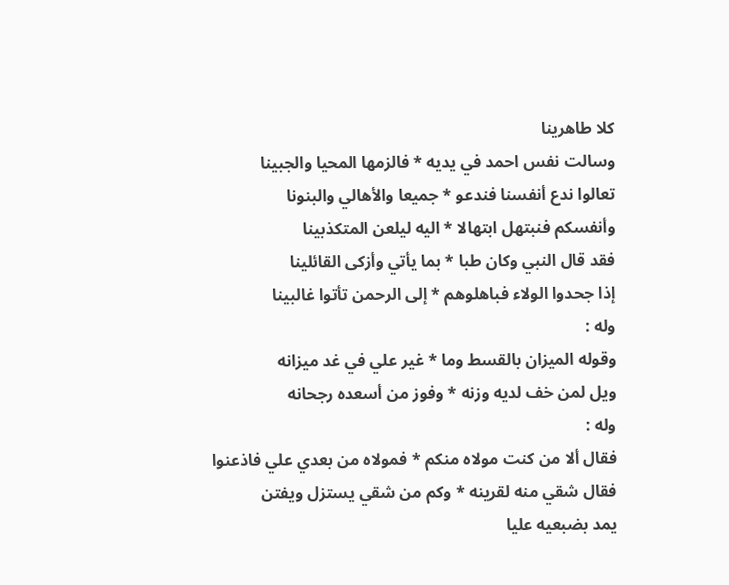كلا طاهرينا
وسالت نفس احمد في يديه * فالزمها المحيا والجبينا
تعالوا ندع أنفسنا فندعو * جميعا والأهالي والبنونا
وأنفسكم فنبتهل ابتهالا * اليه ليلعن المتكذبينا
فقد قال النبي وكان طبا * بما يأتي وأزكى القائلينا
إذا جحدوا الولاء فباهلوهم * إلى الرحمن تأتوا غالبينا
وله :
وقوله الميزان بالقسط وما * غير علي في غد ميزانه
ويل لمن خف لديه وزنه * وفوز من أسعده رجحانه
وله :
فقال ألا من كنت مولاه منكم * فمولاه من بعدي علي فاذعنوا
فقال شقي منه لقرينه * وكم من شقي يستزل ويفتن
يمد بضبعيه عليا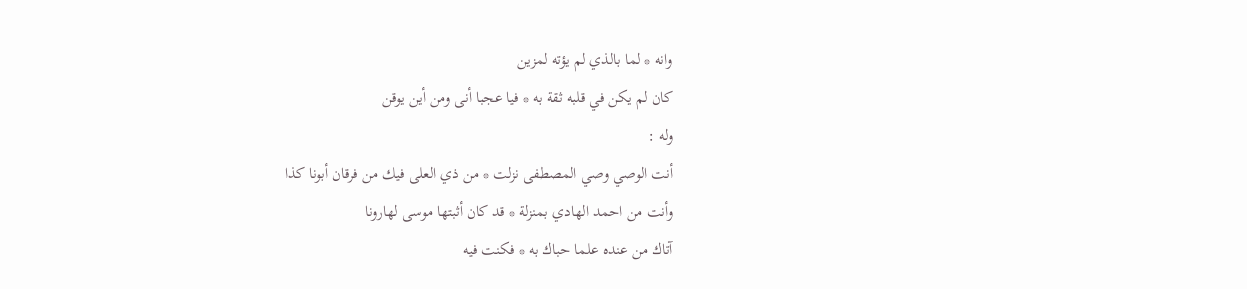وانه * لما بالذي لم يؤته لمزين
كان لم يكن في قلبه ثقة به * فيا عجبا أنى ومن أين يوقن
وله :
أنت الوصي وصي المصطفى نزلت * من ذي العلى فيك من فرقان أبونا كذا
وأنت من احمد الهادي بمنزلة * قد كان أثبتها موسى لهارونا
آتاك من عنده علما حباك به * فكنت فيه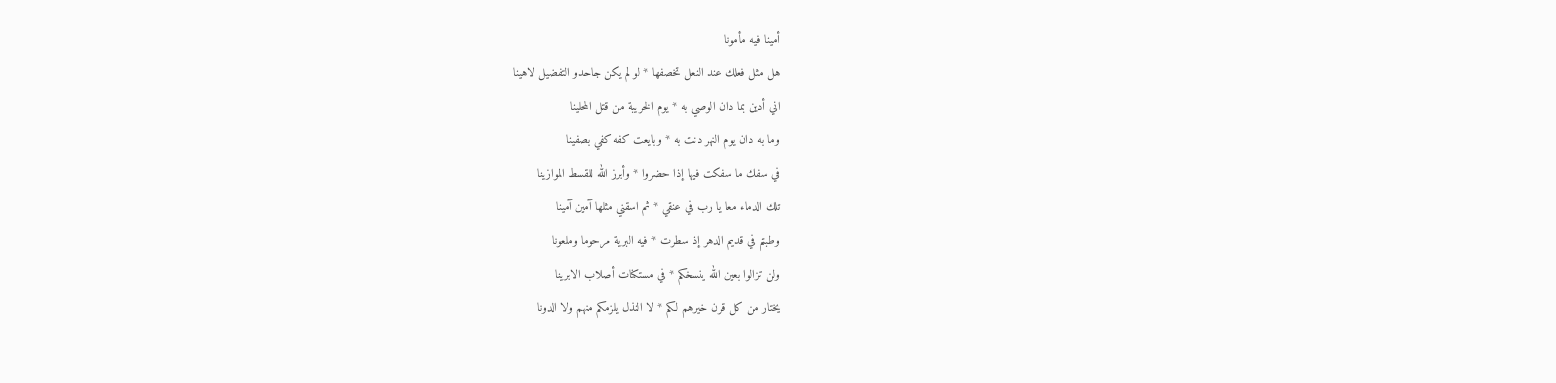أمينا فيه مأمونا
هل مثل فعلك عند النعل تخصفها * لو لم يكن جاحدو التفضيل لاهينا
اني أدين بما دان الوصي به * يوم الخريبة من قتل المحلينا
وما به دان يوم النهر دنت به * وبايعت كفه كفي بصفينا
في سفك ما سفكت فيها إذا حضروا * وأبرز الله للقسط الموازينا
تلك الدماء معا يا رب في عنقي * ثم اسقني مثلها آمين آمينا
وطبتم في قديم الدهر إذ سطرت * فيه البرية مرحوما وملعونا
ولن تزالوا بعين الله ينسخكم * في مستكنات أصلاب الابرينا
يختار من كل قرن خيرهم لكم * لا النذل يلزمكم منهم ولا الدونا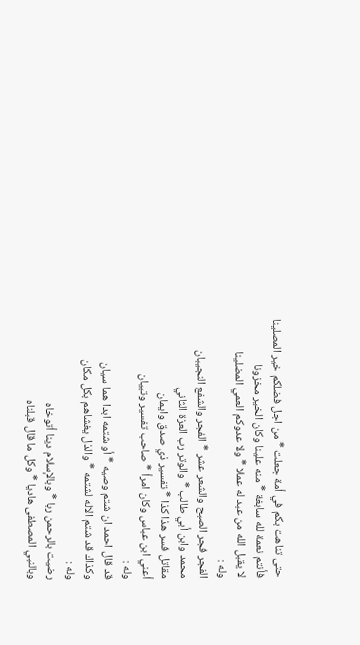حتى تناهت بكم في أمة جعلت * من اجل فضلكم خير المصلينا
فأنتم نعمة لله سابغة * منه علينا وكان الخير مخزونا
لا يقبل الله من عبد له عملا * ولا عدوكم العمي المضلينا
وله :
الفجر فجر الصبح والشعر عشر * الفجر والشفع النجيبان
محمد وابن أبي طالب * والوتر رب العزة الثاني
مقاتل فسر هذا كذا * تفسير ذي صدق وايمان
أعني ابن عباس وكان امرأ * صاحب تفسير وتبيان
وله :
قد قال احمد ان شتم وصيه * أو شتمه ابدا هما سيان
وكذاك قد شتم الاله لشتمه * والذل يغشاهم بكل مكان
وله :
رضيت بالرحمن ربا * وبالإسلام دينا أتوخاه
وبالنبي المصطفى هاديا * وكل ما قال قبلناه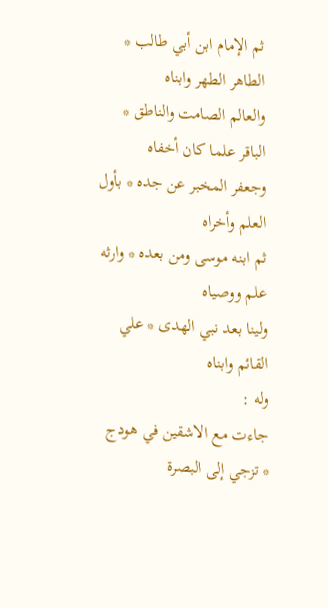ثم الإمام ابن أبي طالب * الطاهر الطهر وابناه
والعالم الصامت والناطق * الباقر علما كان أخفاه
وجعفر المخبر عن جده * بأول العلم وأخراه
ثم ابنه موسى ومن بعده * وارثه علم ووصياه
ولينا بعد نبي الهدى * علي القائم وابناه
وله :
جاءت مع الاشقين في هودج * تزجي إلى البصرة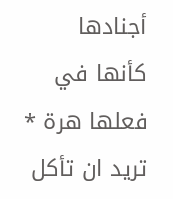أجنادها
كأنها في فعلها هرة * تريد ان تأكل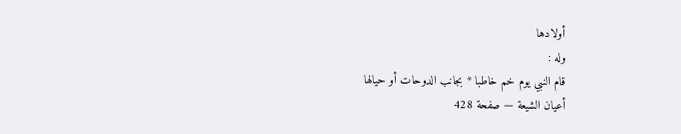أولادها
وله :
قام النبي يوم خم خاطبا * بجانب الدوحات أو حيالها
أعيان الشيعة — صفحة 428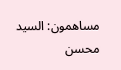مساهمون: السيد محسن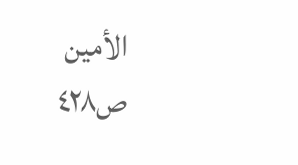الأمين
ص٤٢٨